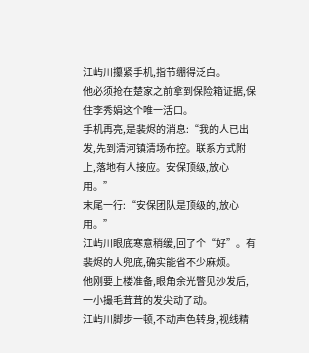江屿川攥紧手机,指节绷得泛白。
他必须抢在楚家之前拿到保险箱证据,保住李秀娟这个唯一活口。
手机再亮,是裴烬的消息:“我的人已出发,先到清河镇清场布控。联系方式附上,落地有人接应。安保顶级,放心用。”
末尾一行:“安保团队是顶级的,放心用。”
江屿川眼底寒意稍缓,回了个“好”。有裴烬的人兜底,确实能省不少麻烦。
他刚要上楼准备,眼角余光瞥见沙发后,一小撮毛茸茸的发尖动了动。
江屿川脚步一顿,不动声色转身,视线精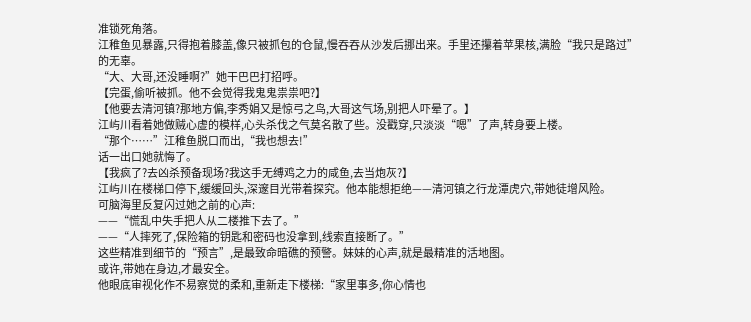准锁死角落。
江稚鱼见暴露,只得抱着膝盖,像只被抓包的仓鼠,慢吞吞从沙发后挪出来。手里还攥着苹果核,满脸“我只是路过”的无辜。
“大、大哥,还没睡啊?”她干巴巴打招呼。
【完蛋,偷听被抓。他不会觉得我鬼鬼祟祟吧?】
【他要去清河镇?那地方偏,李秀娟又是惊弓之鸟,大哥这气场,别把人吓晕了。】
江屿川看着她做贼心虚的模样,心头杀伐之气莫名散了些。没戳穿,只淡淡“嗯”了声,转身要上楼。
“那个……”江稚鱼脱口而出,“我也想去!”
话一出口她就悔了。
【我疯了?去凶杀预备现场?我这手无缚鸡之力的咸鱼,去当炮灰?】
江屿川在楼梯口停下,缓缓回头,深邃目光带着探究。他本能想拒绝——清河镇之行龙潭虎穴,带她徒增风险。
可脑海里反复闪过她之前的心声:
——“慌乱中失手把人从二楼推下去了。”
——“人摔死了,保险箱的钥匙和密码也没拿到,线索直接断了。”
这些精准到细节的“预言”,是最致命暗礁的预警。妹妹的心声,就是最精准的活地图。
或许,带她在身边,才最安全。
他眼底审视化作不易察觉的柔和,重新走下楼梯:“家里事多,你心情也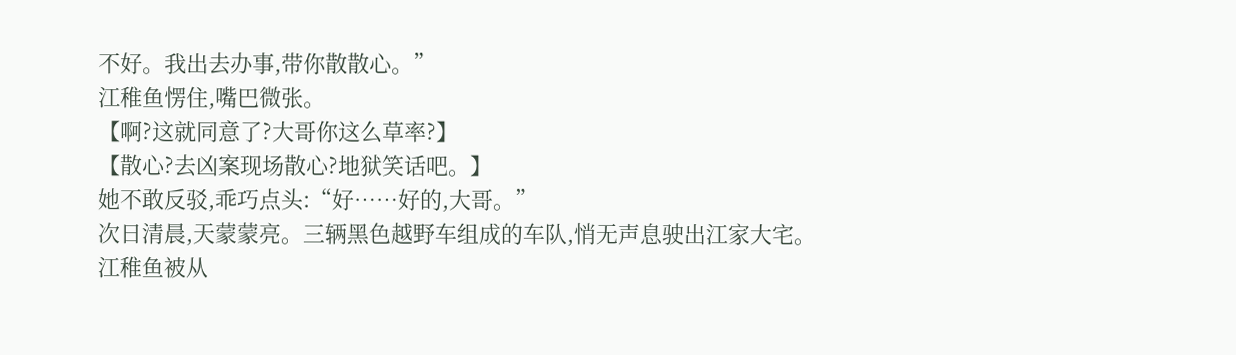不好。我出去办事,带你散散心。”
江稚鱼愣住,嘴巴微张。
【啊?这就同意了?大哥你这么草率?】
【散心?去凶案现场散心?地狱笑话吧。】
她不敢反驳,乖巧点头:“好……好的,大哥。”
次日清晨,天蒙蒙亮。三辆黑色越野车组成的车队,悄无声息驶出江家大宅。
江稚鱼被从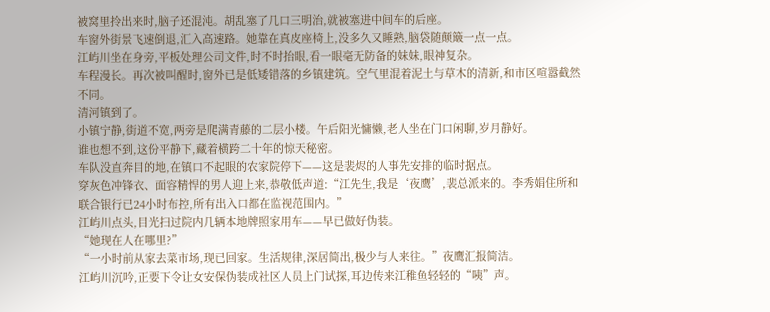被窝里拎出来时,脑子还混沌。胡乱塞了几口三明治,就被塞进中间车的后座。
车窗外街景飞速倒退,汇入高速路。她靠在真皮座椅上,没多久又睡熟,脑袋随颠簸一点一点。
江屿川坐在身旁,平板处理公司文件,时不时抬眼,看一眼毫无防备的妹妹,眼神复杂。
车程漫长。再次被叫醒时,窗外已是低矮错落的乡镇建筑。空气里混着泥土与草木的清新,和市区喧嚣截然不同。
清河镇到了。
小镇宁静,街道不宽,两旁是爬满青藤的二层小楼。午后阳光慵懒,老人坐在门口闲聊,岁月静好。
谁也想不到,这份平静下,藏着横跨二十年的惊天秘密。
车队没直奔目的地,在镇口不起眼的农家院停下——这是裴烬的人事先安排的临时据点。
穿灰色冲锋衣、面容精悍的男人迎上来,恭敬低声道:“江先生,我是‘夜鹰’,裴总派来的。李秀娟住所和联合银行已24小时布控,所有出入口都在监视范围内。”
江屿川点头,目光扫过院内几辆本地牌照家用车——早已做好伪装。
“她现在人在哪里?”
“一小时前从家去菜市场,现已回家。生活规律,深居简出,极少与人来往。”夜鹰汇报简洁。
江屿川沉吟,正要下令让女安保伪装成社区人员上门试探,耳边传来江稚鱼轻轻的“咦”声。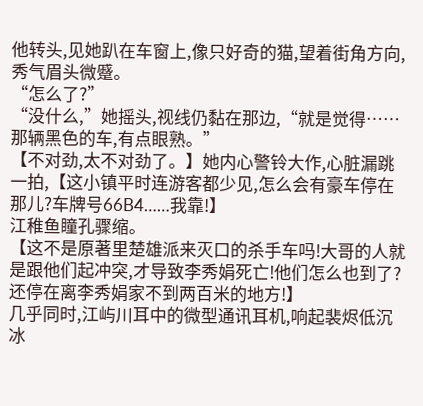他转头,见她趴在车窗上,像只好奇的猫,望着街角方向,秀气眉头微蹙。
“怎么了?”
“没什么,”她摇头,视线仍黏在那边,“就是觉得……那辆黑色的车,有点眼熟。”
【不对劲,太不对劲了。】她内心警铃大作,心脏漏跳一拍,【这小镇平时连游客都少见,怎么会有豪车停在那儿?车牌号66B4……我靠!】
江稚鱼瞳孔骤缩。
【这不是原著里楚雄派来灭口的杀手车吗!大哥的人就是跟他们起冲突,才导致李秀娟死亡!他们怎么也到了?还停在离李秀娟家不到两百米的地方!】
几乎同时,江屿川耳中的微型通讯耳机,响起裴烬低沉冰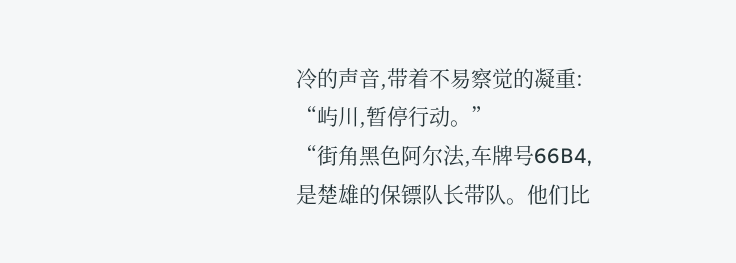冷的声音,带着不易察觉的凝重:
“屿川,暂停行动。”
“街角黑色阿尔法,车牌号66B4,是楚雄的保镖队长带队。他们比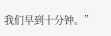我们早到十分钟。”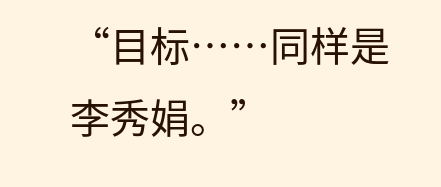“目标……同样是李秀娟。”